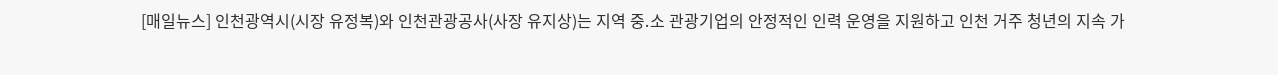[매일뉴스] 인천광역시(시장 유정복)와 인천관광공사(사장 유지상)는 지역 중․소 관광기업의 안정적인 인력 운영을 지원하고 인천 거주 청년의 지속 가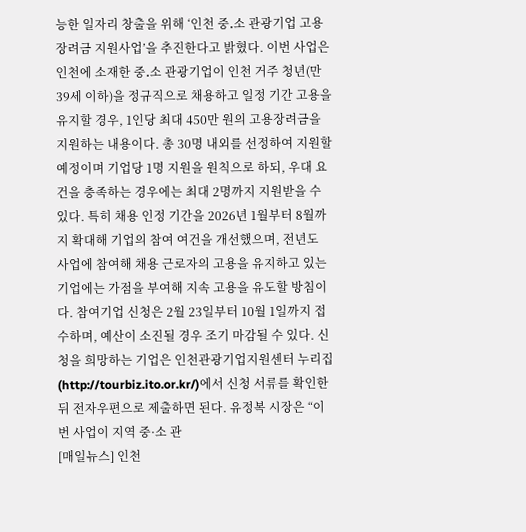능한 일자리 창출을 위해 ‘인천 중․소 관광기업 고용장려금 지원사업’을 추진한다고 밝혔다. 이번 사업은 인천에 소재한 중․소 관광기업이 인천 거주 청년(만 39세 이하)을 정규직으로 채용하고 일정 기간 고용을 유지할 경우, 1인당 최대 450만 원의 고용장려금을 지원하는 내용이다. 총 30명 내외를 선정하여 지원할 예정이며 기업당 1명 지원을 원칙으로 하되, 우대 요건을 충족하는 경우에는 최대 2명까지 지원받을 수 있다. 특히 채용 인정 기간을 2026년 1월부터 8월까지 확대해 기업의 참여 여건을 개선했으며, 전년도 사업에 참여해 채용 근로자의 고용을 유지하고 있는 기업에는 가점을 부여해 지속 고용을 유도할 방침이다. 참여기업 신청은 2월 23일부터 10월 1일까지 접수하며, 예산이 소진될 경우 조기 마감될 수 있다. 신청을 희망하는 기업은 인천관광기업지원센터 누리집(http://tourbiz.ito.or.kr/)에서 신청 서류를 확인한 뒤 전자우편으로 제출하면 된다. 유정복 시장은 “이번 사업이 지역 중·소 관
[매일뉴스] 인천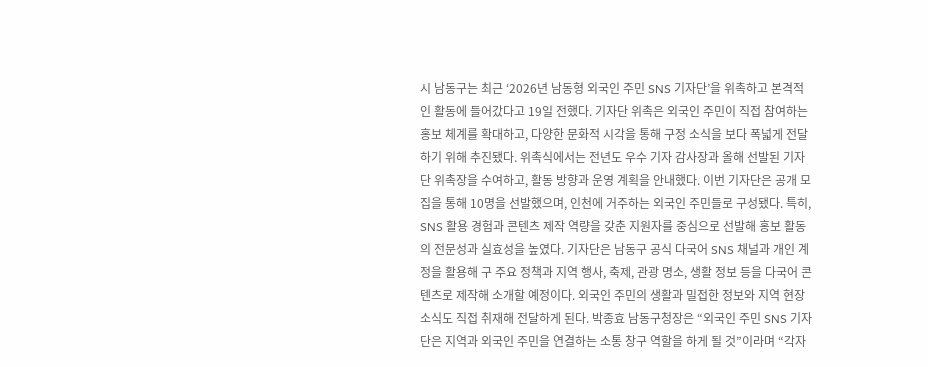시 남동구는 최근 ‘2026년 남동형 외국인 주민 SNS 기자단’을 위촉하고 본격적인 활동에 들어갔다고 19일 전했다. 기자단 위촉은 외국인 주민이 직접 참여하는 홍보 체계를 확대하고, 다양한 문화적 시각을 통해 구정 소식을 보다 폭넓게 전달하기 위해 추진됐다. 위촉식에서는 전년도 우수 기자 감사장과 올해 선발된 기자단 위촉장을 수여하고, 활동 방향과 운영 계획을 안내했다. 이번 기자단은 공개 모집을 통해 10명을 선발했으며, 인천에 거주하는 외국인 주민들로 구성됐다. 특히, SNS 활용 경험과 콘텐츠 제작 역량을 갖춘 지원자를 중심으로 선발해 홍보 활동의 전문성과 실효성을 높였다. 기자단은 남동구 공식 다국어 SNS 채널과 개인 계정을 활용해 구 주요 정책과 지역 행사, 축제, 관광 명소, 생활 정보 등을 다국어 콘텐츠로 제작해 소개할 예정이다. 외국인 주민의 생활과 밀접한 정보와 지역 현장 소식도 직접 취재해 전달하게 된다. 박종효 남동구청장은 “외국인 주민 SNS 기자단은 지역과 외국인 주민을 연결하는 소통 창구 역할을 하게 될 것”이라며 “각자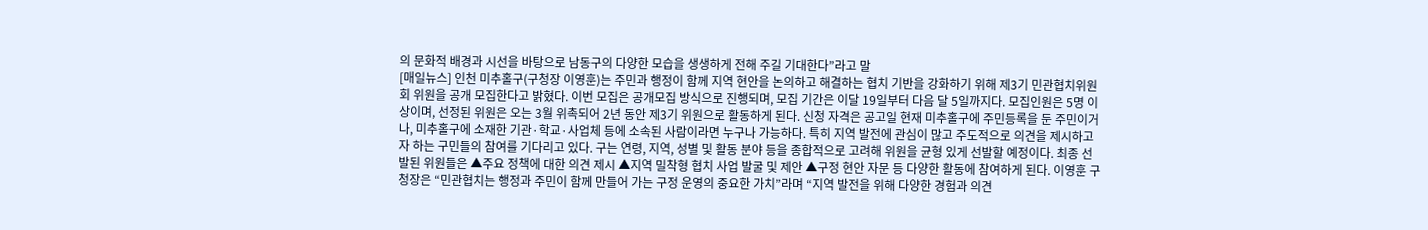의 문화적 배경과 시선을 바탕으로 남동구의 다양한 모습을 생생하게 전해 주길 기대한다”라고 말
[매일뉴스] 인천 미추홀구(구청장 이영훈)는 주민과 행정이 함께 지역 현안을 논의하고 해결하는 협치 기반을 강화하기 위해 제3기 민관협치위원회 위원을 공개 모집한다고 밝혔다. 이번 모집은 공개모집 방식으로 진행되며, 모집 기간은 이달 19일부터 다음 달 5일까지다. 모집인원은 5명 이상이며, 선정된 위원은 오는 3월 위촉되어 2년 동안 제3기 위원으로 활동하게 된다. 신청 자격은 공고일 현재 미추홀구에 주민등록을 둔 주민이거나, 미추홀구에 소재한 기관·학교·사업체 등에 소속된 사람이라면 누구나 가능하다. 특히 지역 발전에 관심이 많고 주도적으로 의견을 제시하고자 하는 구민들의 참여를 기다리고 있다. 구는 연령, 지역, 성별 및 활동 분야 등을 종합적으로 고려해 위원을 균형 있게 선발할 예정이다. 최종 선발된 위원들은 ▲주요 정책에 대한 의견 제시 ▲지역 밀착형 협치 사업 발굴 및 제안 ▲구정 현안 자문 등 다양한 활동에 참여하게 된다. 이영훈 구청장은 “민관협치는 행정과 주민이 함께 만들어 가는 구정 운영의 중요한 가치”라며 “지역 발전을 위해 다양한 경험과 의견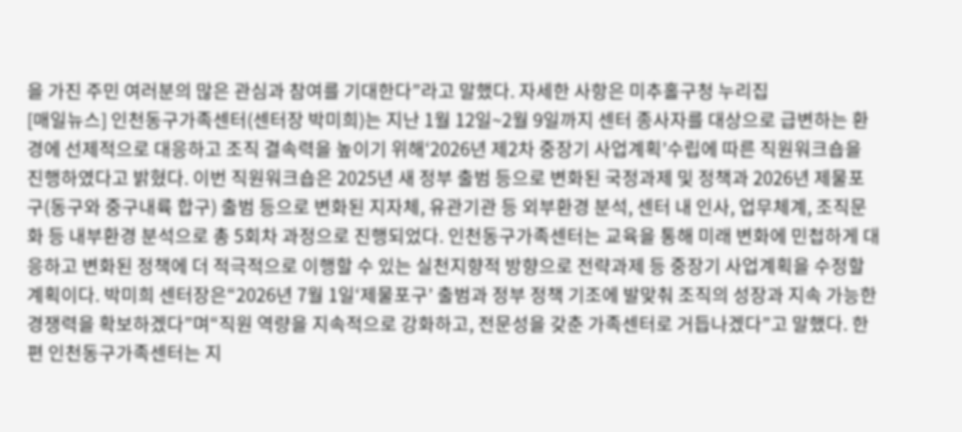을 가진 주민 여러분의 많은 관심과 참여를 기대한다”라고 말했다. 자세한 사항은 미추홀구청 누리집
[매일뉴스] 인천동구가족센터(센터장 박미희)는 지난 1월 12일~2월 9일까지 센터 종사자를 대상으로 급변하는 환경에 선제적으로 대응하고 조직 결속력을 높이기 위해‘2026년 제2차 중장기 사업계획’수립에 따른 직원워크숍을 진행하였다고 밝혔다. 이번 직원워크숍은 2025년 새 정부 출범 등으로 변화된 국정과제 및 정책과 2026년 제물포구(동구와 중구내륙 합구) 출범 등으로 변화된 지자체, 유관기관 등 외부환경 분석, 센터 내 인사, 업무체계, 조직문화 등 내부환경 분석으로 총 5회차 과정으로 진행되었다. 인천동구가족센터는 교육을 통해 미래 변화에 민첩하게 대응하고 변화된 정책에 더 적극적으로 이행할 수 있는 실천지향적 방향으로 전략과제 등 중장기 사업계획을 수정할 계획이다. 박미희 센터장은“2026년 7월 1일‘제물포구’ 출범과 정부 정책 기조에 발맞춰 조직의 성장과 지속 가능한 경쟁력을 확보하겠다”며“직원 역량을 지속적으로 강화하고, 전문성을 갖춘 가족센터로 거듭나겠다”고 말했다. 한편 인천동구가족센터는 지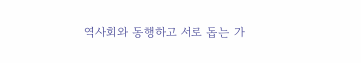역사회와 동행하고 서로 돕는 가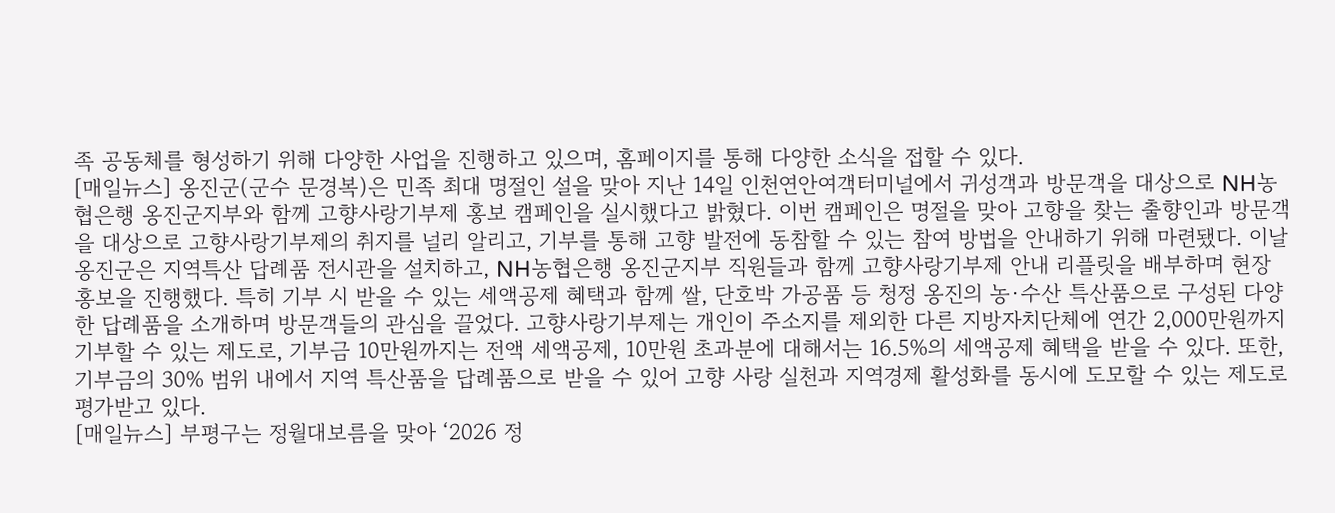족 공동체를 형성하기 위해 다양한 사업을 진행하고 있으며, 홈페이지를 통해 다양한 소식을 접할 수 있다.
[매일뉴스] 옹진군(군수 문경복)은 민족 최대 명절인 설을 맞아 지난 14일 인천연안여객터미널에서 귀성객과 방문객을 대상으로 NH농협은행 옹진군지부와 함께 고향사랑기부제 홍보 캠페인을 실시했다고 밝혔다. 이번 캠페인은 명절을 맞아 고향을 찾는 출향인과 방문객을 대상으로 고향사랑기부제의 취지를 널리 알리고, 기부를 통해 고향 발전에 동참할 수 있는 참여 방법을 안내하기 위해 마련됐다. 이날 옹진군은 지역특산 답례품 전시관을 설치하고, NH농협은행 옹진군지부 직원들과 함께 고향사랑기부제 안내 리플릿을 배부하며 현장 홍보을 진행했다. 특히 기부 시 받을 수 있는 세액공제 혜택과 함께 쌀, 단호박 가공품 등 청정 옹진의 농·수산 특산품으로 구성된 다양한 답례품을 소개하며 방문객들의 관심을 끌었다. 고향사랑기부제는 개인이 주소지를 제외한 다른 지방자치단체에 연간 2,000만원까지 기부할 수 있는 제도로, 기부금 10만원까지는 전액 세액공제, 10만원 초과분에 대해서는 16.5%의 세액공제 혜택을 받을 수 있다. 또한, 기부금의 30% 범위 내에서 지역 특산품을 답례품으로 받을 수 있어 고향 사랑 실천과 지역경제 활성화를 동시에 도모할 수 있는 제도로 평가받고 있다.
[매일뉴스] 부평구는 정월대보름을 맞아 ‘2026 정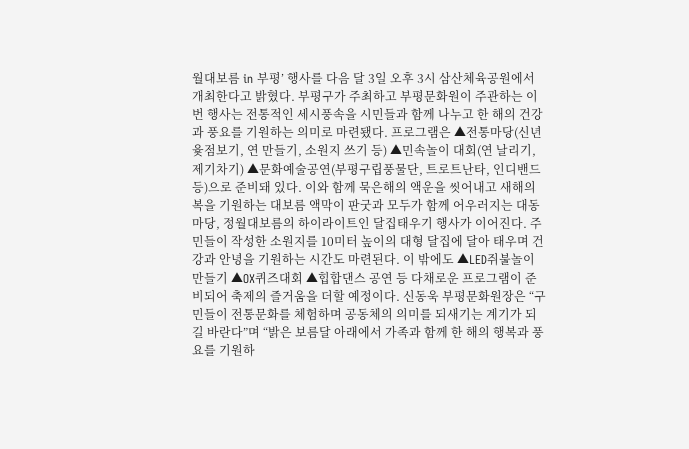월대보름 in 부평’ 행사를 다음 달 3일 오후 3시 삼산체육공원에서 개최한다고 밝혔다. 부평구가 주최하고 부평문화원이 주관하는 이번 행사는 전통적인 세시풍속을 시민들과 함께 나누고 한 해의 건강과 풍요를 기원하는 의미로 마련됐다. 프로그램은 ▲전통마당(신년 윷점보기, 연 만들기, 소원지 쓰기 등) ▲민속놀이 대회(연 날리기, 제기차기) ▲문화예술공연(부평구립풍물단, 트로트난타, 인디밴드 등)으로 준비돼 있다. 이와 함께 묵은해의 액운을 씻어내고 새해의 복을 기원하는 대보름 액막이 판굿과 모두가 함께 어우러지는 대동마당, 정월대보름의 하이라이트인 달집태우기 행사가 이어진다. 주민들이 작성한 소원지를 10미터 높이의 대형 달집에 달아 태우며 건강과 안녕을 기원하는 시간도 마련된다. 이 밖에도 ▲LED쥐불놀이 만들기 ▲OX퀴즈대회 ▲힙합댄스 공연 등 다채로운 프로그램이 준비되어 축제의 즐거움을 더할 예정이다. 신동욱 부평문화원장은 “구민들이 전통문화를 체험하며 공동체의 의미를 되새기는 계기가 되길 바란다”며 “밝은 보름달 아래에서 가족과 함께 한 해의 행복과 풍요를 기원하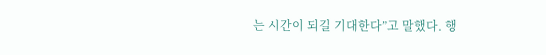는 시간이 되길 기대한다”고 말했다. 행